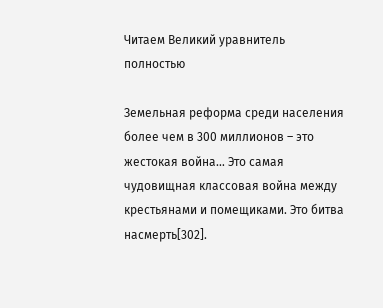Читаем Великий уравнитель полностью

Земельная реформа среди населения более чем в 300 миллионов – это жестокая война… Это самая чудовищная классовая война между крестьянами и помещиками. Это битва насмерть[302].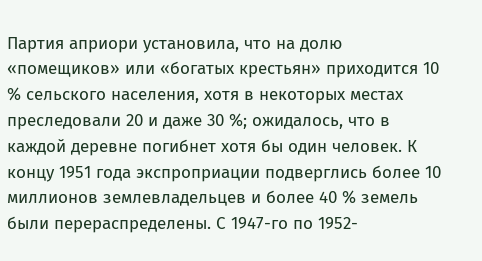Партия априори установила, что на долю «помещиков» или «богатых крестьян» приходится 10 % сельского населения, хотя в некоторых местах преследовали 20 и даже 30 %; ожидалось, что в каждой деревне погибнет хотя бы один человек. К концу 1951 года экспроприации подверглись более 10 миллионов землевладельцев и более 40 % земель были перераспределены. С 1947-го по 1952-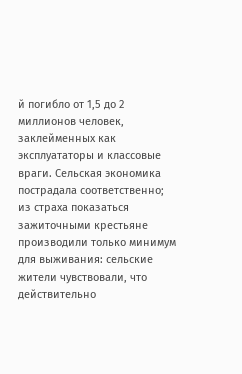й погибло от 1,5 до 2 миллионов человек, заклейменных как эксплуататоры и классовые враги. Сельская экономика пострадала соответственно; из страха показаться зажиточными крестьяне производили только минимум для выживания: сельские жители чувствовали, что действительно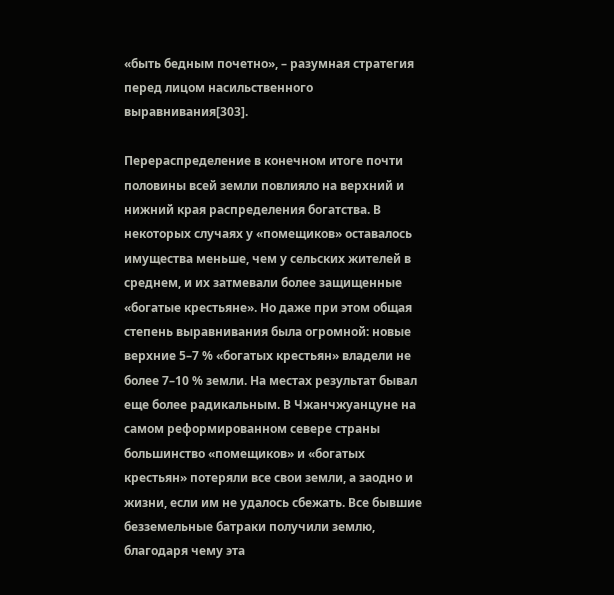«быть бедным почетно», – разумная стратегия перед лицом насильственного выравнивания[303].

Перераспределение в конечном итоге почти половины всей земли повлияло на верхний и нижний края распределения богатства. В некоторых случаях у «помещиков» оставалось имущества меньше, чем у сельских жителей в среднем, и их затмевали более защищенные «богатые крестьяне». Но даже при этом общая степень выравнивания была огромной: новые верхние 5–7 % «богатых крестьян» владели не более 7–10 % земли. На местах результат бывал еще более радикальным. В Чжанчжуанцуне на самом реформированном севере страны большинство «помещиков» и «богатых крестьян» потеряли все свои земли, а заодно и жизни, если им не удалось сбежать. Все бывшие безземельные батраки получили землю, благодаря чему эта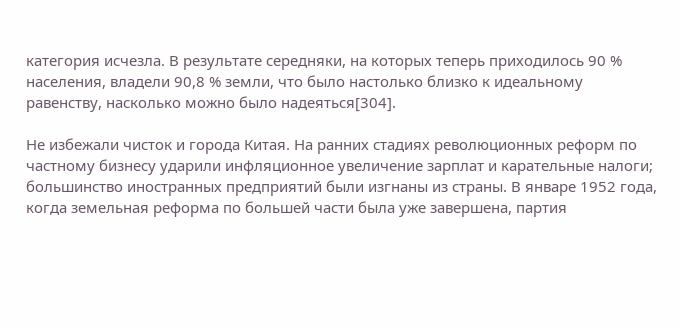категория исчезла. В результате середняки, на которых теперь приходилось 90 % населения, владели 90,8 % земли, что было настолько близко к идеальному равенству, насколько можно было надеяться[304].

Не избежали чисток и города Китая. На ранних стадиях революционных реформ по частному бизнесу ударили инфляционное увеличение зарплат и карательные налоги; большинство иностранных предприятий были изгнаны из страны. В январе 1952 года, когда земельная реформа по большей части была уже завершена, партия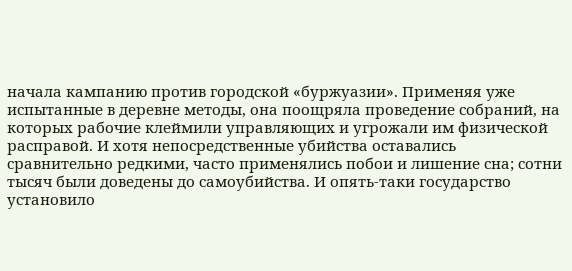начала кампанию против городской «буржуазии». Применяя уже испытанные в деревне методы, она поощряла проведение собраний, на которых рабочие клеймили управляющих и угрожали им физической расправой. И хотя непосредственные убийства оставались сравнительно редкими, часто применялись побои и лишение сна; сотни тысяч были доведены до самоубийства. И опять-таки государство установило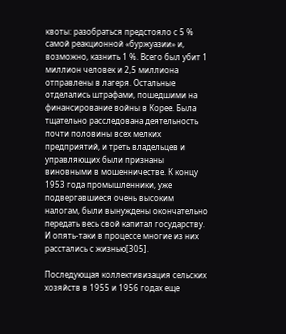квоты: разобраться предстояло с 5 % самой реакционной «буржуазии» и, возможно, казнить 1 %. Всего был убит 1 миллион человек и 2,5 миллиона отправлены в лагеря. Остальные отделались штрафами, пошедшими на финансирование войны в Корее. Была тщательно расследована деятельность почти половины всех мелких предприятий, и треть владельцев и управляющих были признаны виновными в мошенничестве. К концу 1953 года промышленники, уже подвергавшиеся очень высоким налогам, были вынуждены окончательно передать весь свой капитал государству. И опять-таки в процессе многие из них расстались с жизнью[305].

Последующая коллективизация сельских хозяйств в 1955 и 1956 годах еще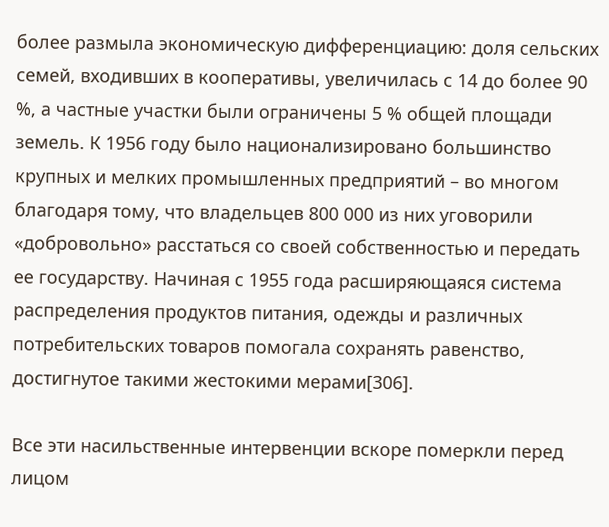более размыла экономическую дифференциацию: доля сельских семей, входивших в кооперативы, увеличилась с 14 до более 90 %, а частные участки были ограничены 5 % общей площади земель. К 1956 году было национализировано большинство крупных и мелких промышленных предприятий – во многом благодаря тому, что владельцев 800 000 из них уговорили «добровольно» расстаться со своей собственностью и передать ее государству. Начиная с 1955 года расширяющаяся система распределения продуктов питания, одежды и различных потребительских товаров помогала сохранять равенство, достигнутое такими жестокими мерами[306].

Все эти насильственные интервенции вскоре померкли перед лицом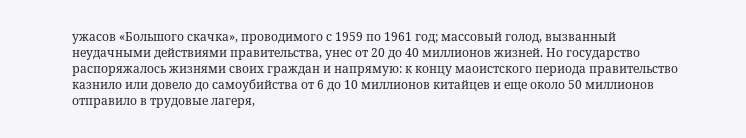ужасов «Большого скачка», проводимого с 1959 по 1961 год; массовый голод, вызванный неудачными действиями правительства, унес от 20 до 40 миллионов жизней. Но государство распоряжалось жизнями своих граждан и напрямую: к концу маоистского периода правительство казнило или довело до самоубийства от 6 до 10 миллионов китайцев и еще около 50 миллионов отправило в трудовые лагеря,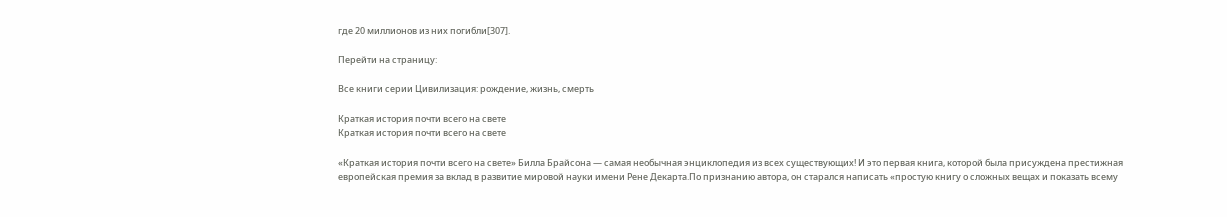где 20 миллионов из них погибли[307].

Перейти на страницу:

Все книги серии Цивилизация: рождение, жизнь, смерть

Краткая история почти всего на свете
Краткая история почти всего на свете

«Краткая история почти всего на свете» Билла Брайсона — самая необычная энциклопедия из всех существующих! И это первая книга, которой была присуждена престижная европейская премия за вклад в развитие мировой науки имени Рене Декарта.По признанию автора, он старался написать «простую книгу о сложных вещах и показать всему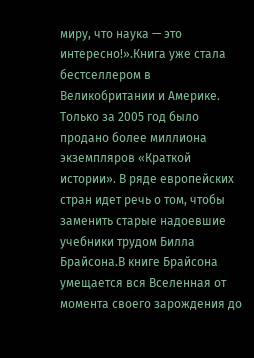миру, что наука — это интересно!».Книга уже стала бестселлером в Великобритании и Америке. Только за 2005 год было продано более миллиона экземпляров «Краткой истории». В ряде европейских стран идет речь о том, чтобы заменить старые надоевшие учебники трудом Билла Брайсона.В книге Брайсона умещается вся Вселенная от момента своего зарождения до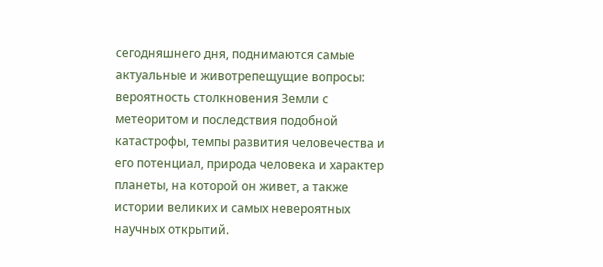сегодняшнего дня, поднимаются самые актуальные и животрепещущие вопросы: вероятность столкновения Земли с метеоритом и последствия подобной катастрофы, темпы развития человечества и его потенциал, природа человека и характер планеты, на которой он живет, а также истории великих и самых невероятных научных открытий.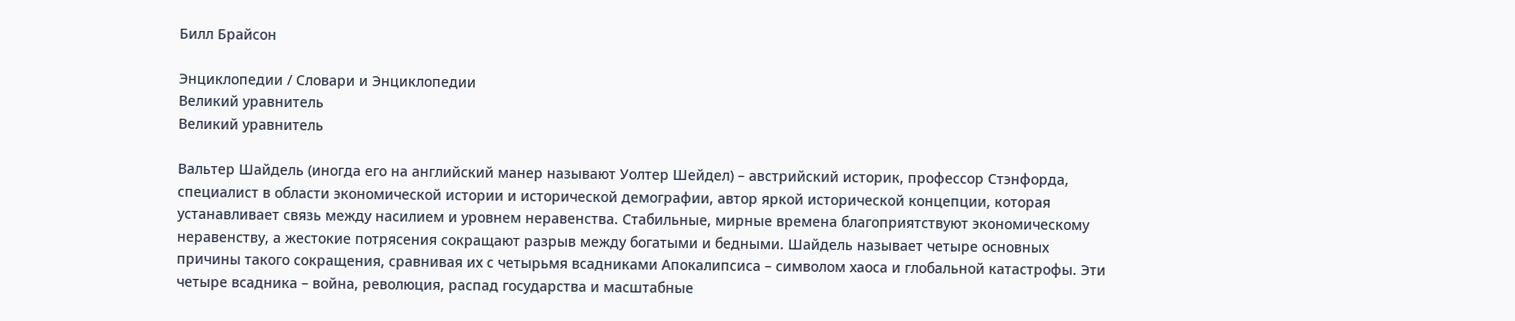Билл Брайсон

Энциклопедии / Словари и Энциклопедии
Великий уравнитель
Великий уравнитель

Вальтер Шайдель (иногда его на английский манер называют Уолтер Шейдел) – австрийский историк, профессор Стэнфорда, специалист в области экономической истории и исторической демографии, автор яркой исторической концепции, которая устанавливает связь между насилием и уровнем неравенства. Стабильные, мирные времена благоприятствуют экономическому неравенству, а жестокие потрясения сокращают разрыв между богатыми и бедными. Шайдель называет четыре основных причины такого сокращения, сравнивая их с четырьмя всадниками Апокалипсиса – символом хаоса и глобальной катастрофы. Эти четыре всадника – война, революция, распад государства и масштабные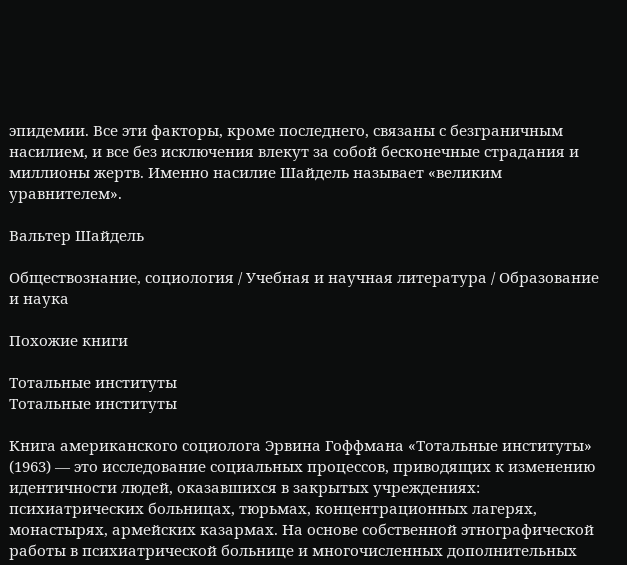эпидемии. Все эти факторы, кроме последнего, связаны с безграничным насилием, и все без исключения влекут за собой бесконечные страдания и миллионы жертв. Именно насилие Шайдель называет «великим уравнителем».

Вальтер Шайдель

Обществознание, социология / Учебная и научная литература / Образование и наука

Похожие книги

Тотальные институты
Тотальные институты

Книга американского социолога Эрвина Гоффмана «Тотальные институты» (1963) — это исследование социальных процессов, приводящих к изменению идентичности людей, оказавшихся в закрытых учреждениях: психиатрических больницах, тюрьмах, концентрационных лагерях, монастырях, армейских казармах. На основе собственной этнографической работы в психиатрической больнице и многочисленных дополнительных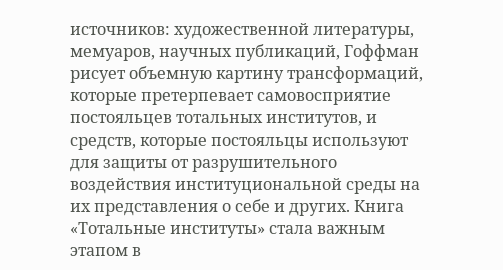источников: художественной литературы, мемуаров, научных публикаций, Гоффман рисует объемную картину трансформаций, которые претерпевает самовосприятие постояльцев тотальных институтов, и средств, которые постояльцы используют для защиты от разрушительного воздействия институциональной среды на их представления о себе и других. Книга «Тотальные институты» стала важным этапом в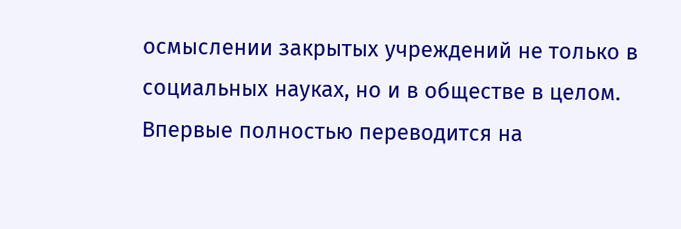осмыслении закрытых учреждений не только в социальных науках, но и в обществе в целом. Впервые полностью переводится на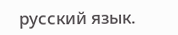русский язык.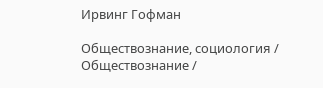Ирвинг Гофман

Обществознание, социология / Обществознание /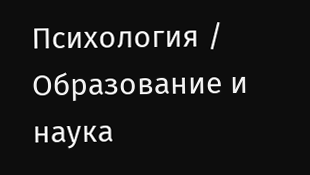Психология / Образование и наука